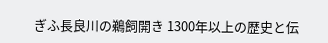ぎふ長良川の鵜飼開き 1300年以上の歴史と伝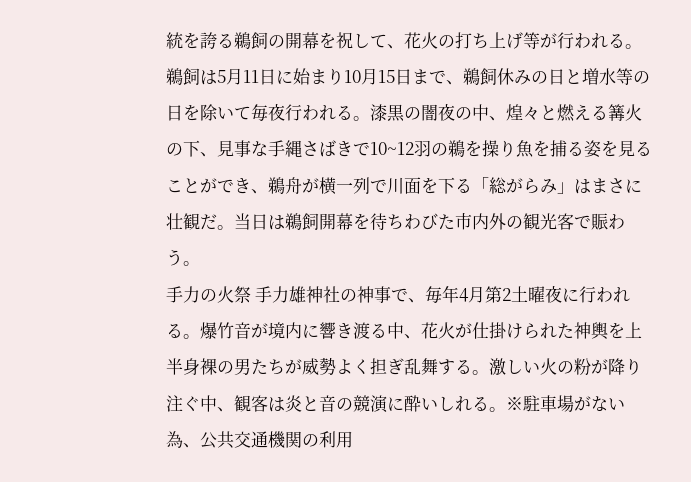統を誇る鵜飼の開幕を祝して、花火の打ち上げ等が行われる。鵜飼は5月11日に始まり10月15日まで、鵜飼休みの日と増水等の日を除いて毎夜行われる。漆黒の闇夜の中、煌々と燃える篝火の下、見事な手縄さばきで10~12羽の鵜を操り魚を捕る姿を見ることができ、鵜舟が横一列で川面を下る「総がらみ」はまさに壮観だ。当日は鵜飼開幕を待ちわびた市内外の観光客で賑わう。
手力の火祭 手力雄神社の神事で、毎年4月第2土曜夜に行われる。爆竹音が境内に響き渡る中、花火が仕掛けられた神輿を上半身裸の男たちが威勢よく担ぎ乱舞する。激しい火の粉が降り注ぐ中、観客は炎と音の競演に酔いしれる。※駐車場がない為、公共交通機関の利用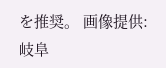を推奨。 画像提供:岐阜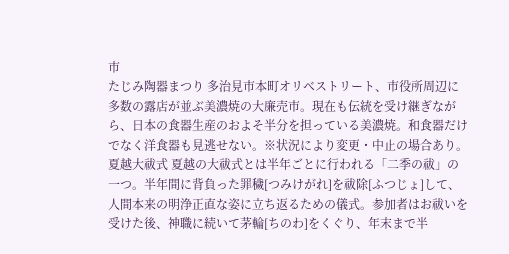市
たじみ陶器まつり 多治見市本町オリベストリート、市役所周辺に多数の露店が並ぶ美濃焼の大廉売市。現在も伝統を受け継ぎながら、日本の食器生産のおよそ半分を担っている美濃焼。和食器だけでなく洋食器も見逃せない。※状況により変更・中止の場合あり。
夏越大祓式 夏越の大祓式とは半年ごとに行われる「二季の祓」の一つ。半年間に背負った罪穢[つみけがれ]を祓除[ふつじょ]して、人間本来の明浄正直な姿に立ち返るための儀式。参加者はお祓いを受けた後、神職に続いて茅輪[ちのわ]をくぐり、年末まで半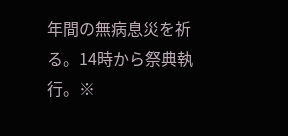年間の無病息災を祈る。14時から祭典執行。※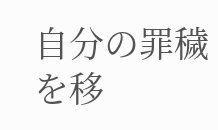自分の罪穢を移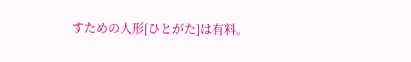すための人形[ひとがた]は有料。